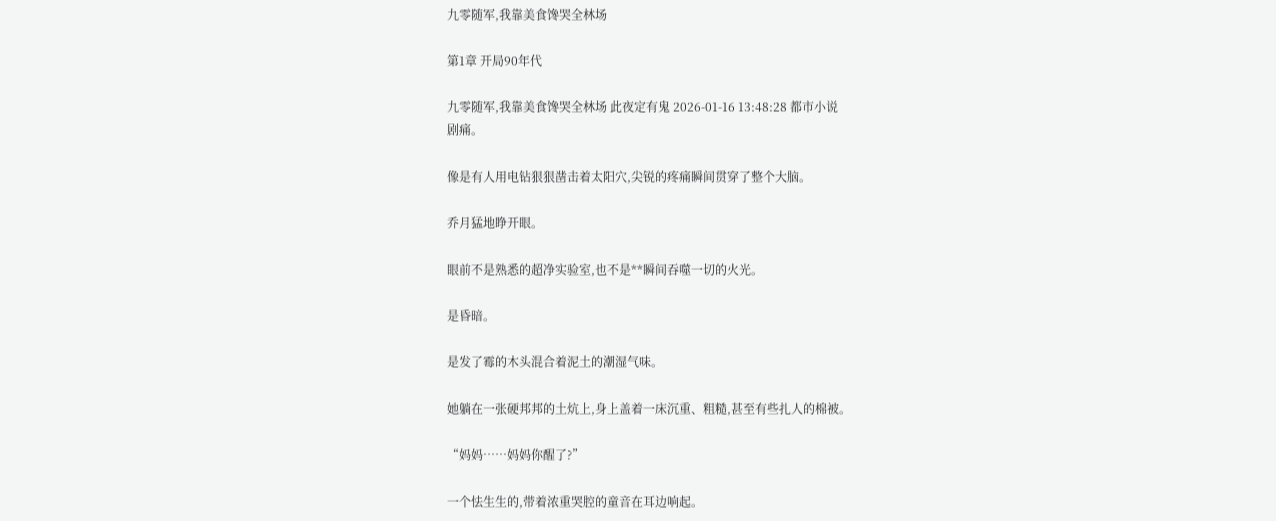九零随军,我靠美食馋哭全林场

第1章 开局90年代

九零随军,我靠美食馋哭全林场 此夜定有鬼 2026-01-16 13:48:28 都市小说
剧痛。

像是有人用电钻狠狠凿击着太阳穴,尖锐的疼痛瞬间贯穿了整个大脑。

乔月猛地睁开眼。

眼前不是熟悉的超净实验室,也不是**瞬间吞噬一切的火光。

是昏暗。

是发了霉的木头混合着泥土的潮湿气味。

她躺在一张硬邦邦的土炕上,身上盖着一床沉重、粗糙,甚至有些扎人的棉被。

“妈妈……妈妈你醒了?”

一个怯生生的,带着浓重哭腔的童音在耳边响起。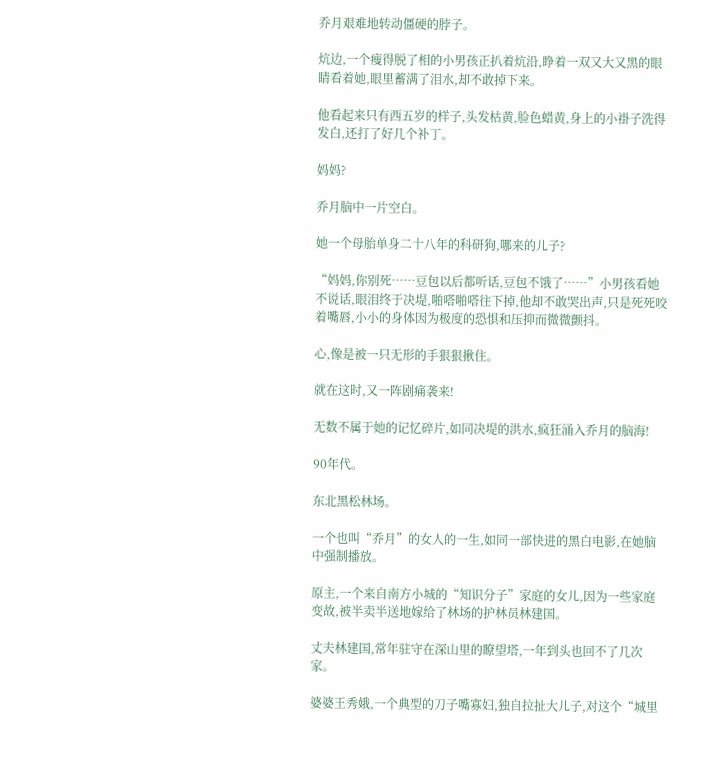乔月艰难地转动僵硬的脖子。

炕边,一个瘦得脱了相的小男孩正扒着炕沿,睁着一双又大又黑的眼睛看着她,眼里蓄满了泪水,却不敢掉下来。

他看起来只有西五岁的样子,头发枯黄,脸色蜡黄,身上的小褂子洗得发白,还打了好几个补丁。

妈妈?

乔月脑中一片空白。

她一个母胎单身二十八年的科研狗,哪来的儿子?

“妈妈,你别死……豆包以后都听话,豆包不饿了……”小男孩看她不说话,眼泪终于决堤,啪嗒啪嗒往下掉,他却不敢哭出声,只是死死咬着嘴唇,小小的身体因为极度的恐惧和压抑而微微颤抖。

心,像是被一只无形的手狠狠揪住。

就在这时,又一阵剧痛袭来!

无数不属于她的记忆碎片,如同决堤的洪水,疯狂涌入乔月的脑海!

90年代。

东北黑松林场。

一个也叫“乔月”的女人的一生,如同一部快进的黑白电影,在她脑中强制播放。

原主,一个来自南方小城的“知识分子”家庭的女儿,因为一些家庭变故,被半卖半送地嫁给了林场的护林员林建国。

丈夫林建国,常年驻守在深山里的瞭望塔,一年到头也回不了几次家。

婆婆王秀娥,一个典型的刀子嘴寡妇,独自拉扯大儿子,对这个“城里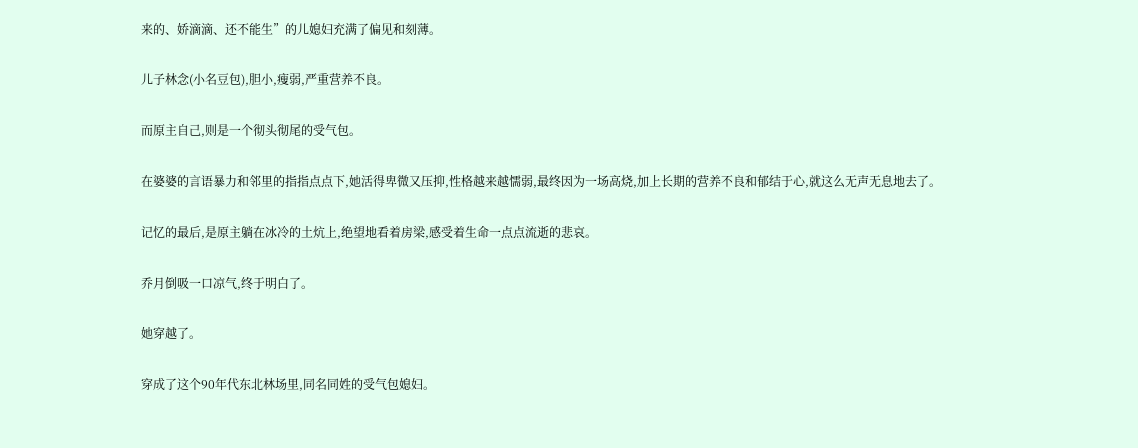来的、娇滴滴、还不能生”的儿媳妇充满了偏见和刻薄。

儿子林念(小名豆包),胆小,瘦弱,严重营养不良。

而原主自己,则是一个彻头彻尾的受气包。

在婆婆的言语暴力和邻里的指指点点下,她活得卑微又压抑,性格越来越懦弱,最终因为一场高烧,加上长期的营养不良和郁结于心,就这么无声无息地去了。

记忆的最后,是原主躺在冰冷的土炕上,绝望地看着房梁,感受着生命一点点流逝的悲哀。

乔月倒吸一口凉气,终于明白了。

她穿越了。

穿成了这个90年代东北林场里,同名同姓的受气包媳妇。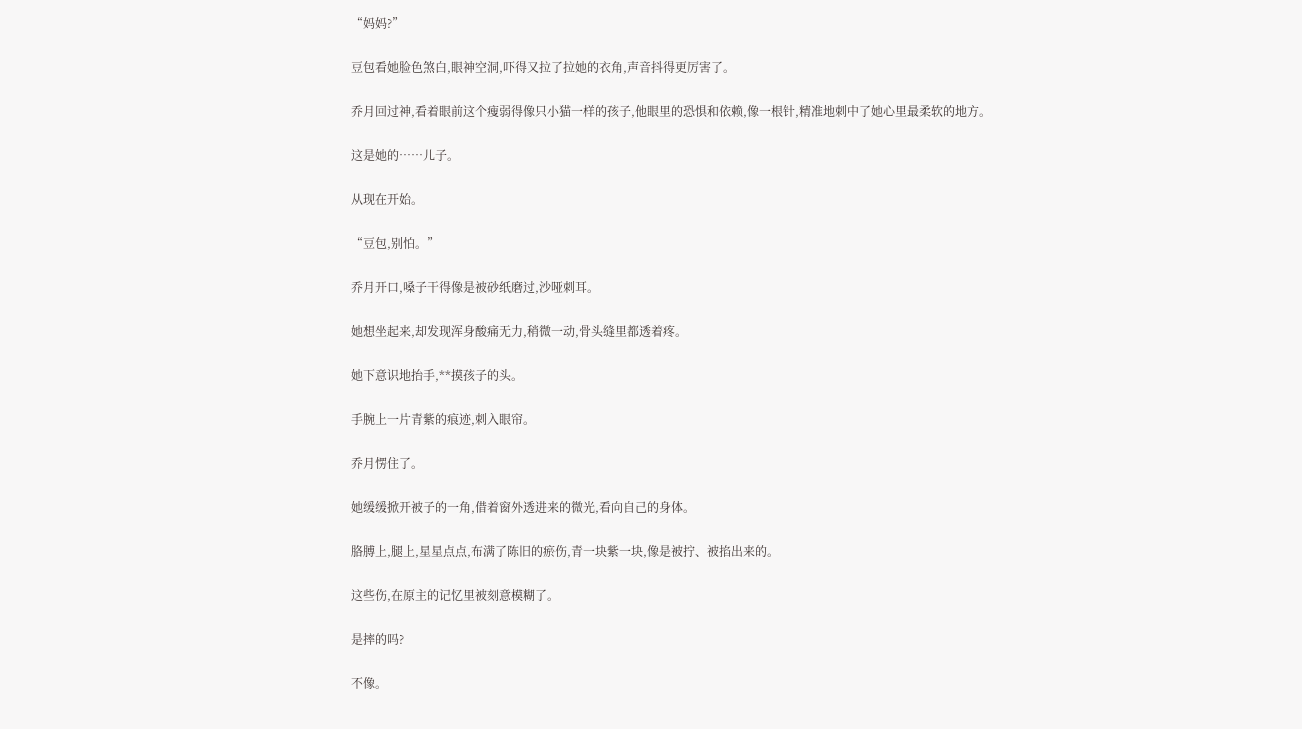“妈妈?”

豆包看她脸色煞白,眼神空洞,吓得又拉了拉她的衣角,声音抖得更厉害了。

乔月回过神,看着眼前这个瘦弱得像只小猫一样的孩子,他眼里的恐惧和依赖,像一根针,精准地刺中了她心里最柔软的地方。

这是她的……儿子。

从现在开始。

“豆包,别怕。”

乔月开口,嗓子干得像是被砂纸磨过,沙哑刺耳。

她想坐起来,却发现浑身酸痛无力,稍微一动,骨头缝里都透着疼。

她下意识地抬手,**摸孩子的头。

手腕上一片青紫的痕迹,刺入眼帘。

乔月愣住了。

她缓缓掀开被子的一角,借着窗外透进来的微光,看向自己的身体。

胳膊上,腿上,星星点点,布满了陈旧的瘀伤,青一块紫一块,像是被拧、被掐出来的。

这些伤,在原主的记忆里被刻意模糊了。

是摔的吗?

不像。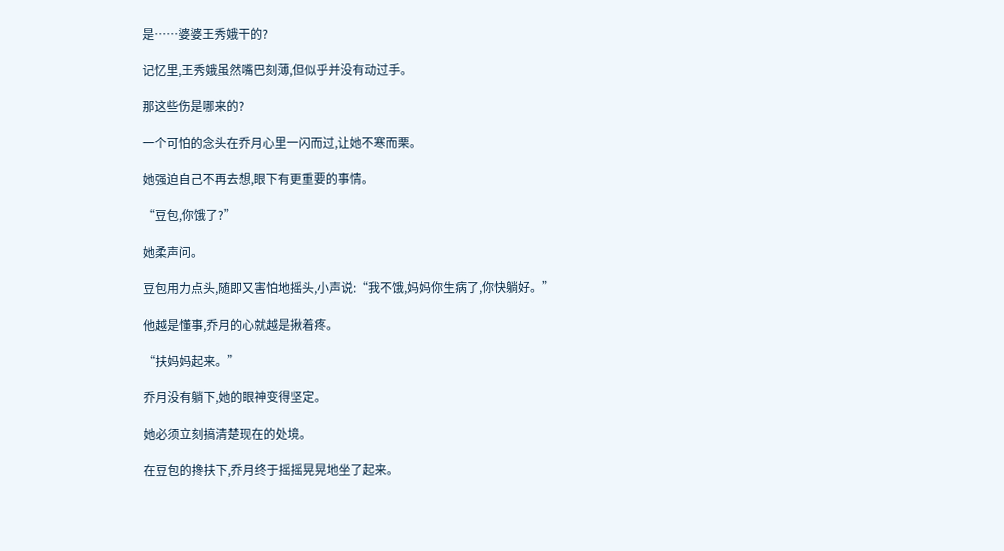是……婆婆王秀娥干的?

记忆里,王秀娥虽然嘴巴刻薄,但似乎并没有动过手。

那这些伤是哪来的?

一个可怕的念头在乔月心里一闪而过,让她不寒而栗。

她强迫自己不再去想,眼下有更重要的事情。

“豆包,你饿了?”

她柔声问。

豆包用力点头,随即又害怕地摇头,小声说:“我不饿,妈妈你生病了,你快躺好。”

他越是懂事,乔月的心就越是揪着疼。

“扶妈妈起来。”

乔月没有躺下,她的眼神变得坚定。

她必须立刻搞清楚现在的处境。

在豆包的搀扶下,乔月终于摇摇晃晃地坐了起来。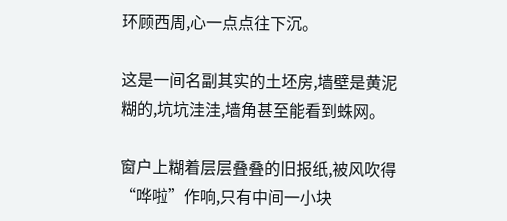环顾西周,心一点点往下沉。

这是一间名副其实的土坯房,墙壁是黄泥糊的,坑坑洼洼,墙角甚至能看到蛛网。

窗户上糊着层层叠叠的旧报纸,被风吹得“哗啦”作响,只有中间一小块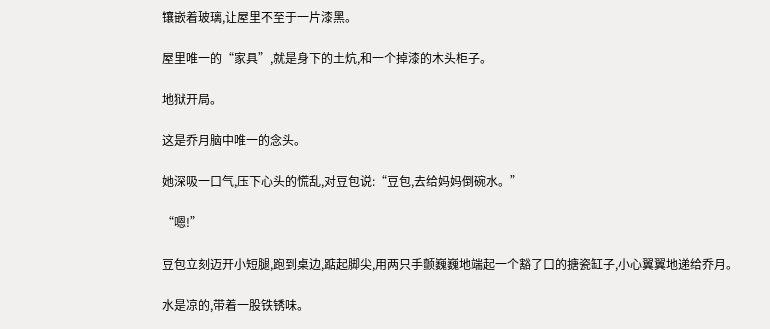镶嵌着玻璃,让屋里不至于一片漆黑。

屋里唯一的“家具”,就是身下的土炕,和一个掉漆的木头柜子。

地狱开局。

这是乔月脑中唯一的念头。

她深吸一口气,压下心头的慌乱,对豆包说:“豆包,去给妈妈倒碗水。”

“嗯!”

豆包立刻迈开小短腿,跑到桌边,踮起脚尖,用两只手颤巍巍地端起一个豁了口的搪瓷缸子,小心翼翼地递给乔月。

水是凉的,带着一股铁锈味。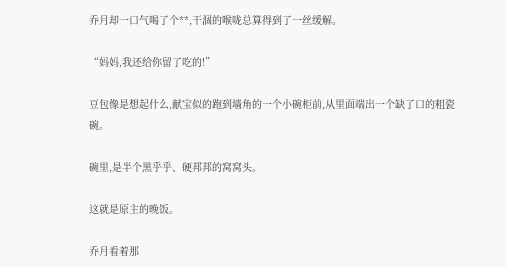乔月却一口气喝了个**,干涸的喉咙总算得到了一丝缓解。

“妈妈,我还给你留了吃的!”

豆包像是想起什么,献宝似的跑到墙角的一个小碗柜前,从里面端出一个缺了口的粗瓷碗。

碗里,是半个黑乎乎、硬邦邦的窝窝头。

这就是原主的晚饭。

乔月看着那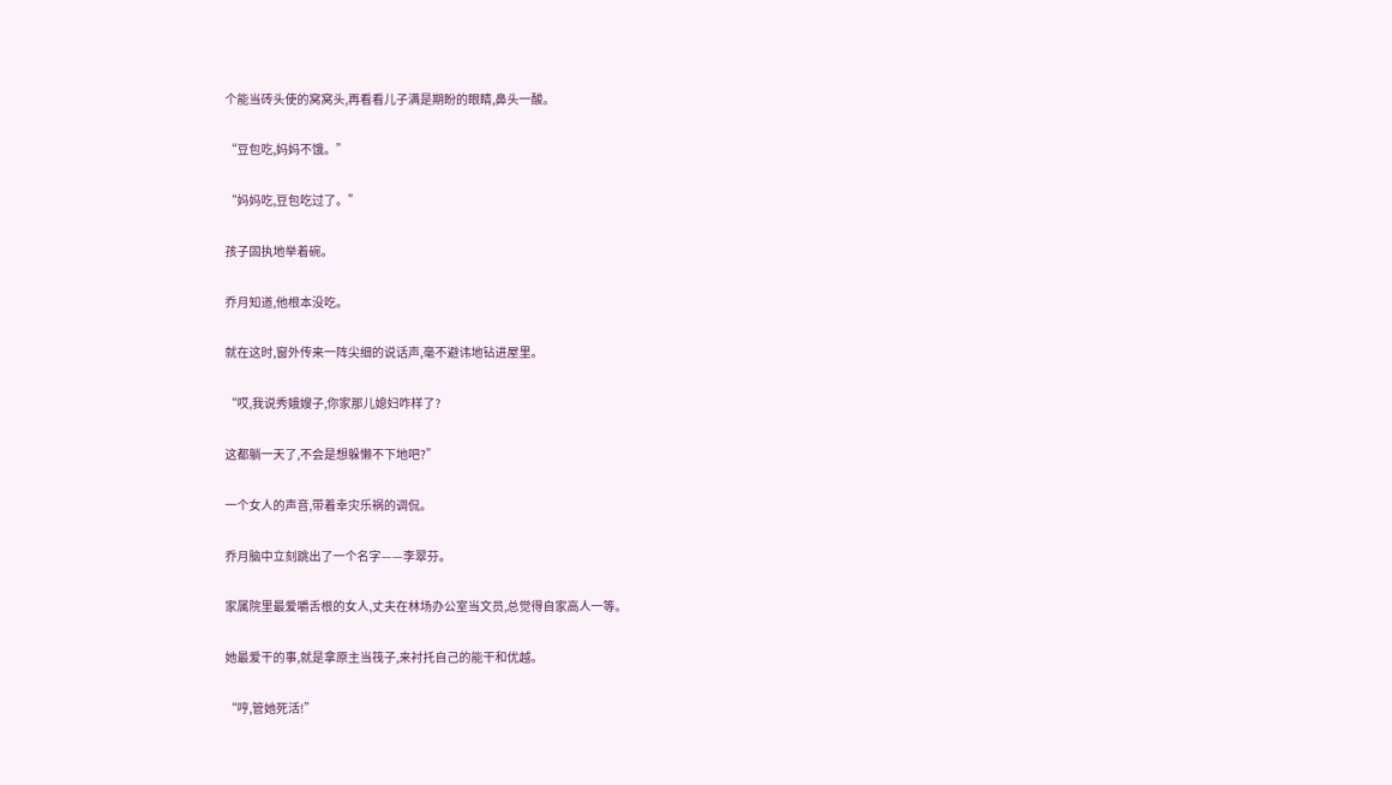个能当砖头使的窝窝头,再看看儿子满是期盼的眼睛,鼻头一酸。

“豆包吃,妈妈不饿。”

“妈妈吃,豆包吃过了。”

孩子固执地举着碗。

乔月知道,他根本没吃。

就在这时,窗外传来一阵尖细的说话声,毫不避讳地钻进屋里。

“哎,我说秀娥嫂子,你家那儿媳妇咋样了?

这都躺一天了,不会是想躲懒不下地吧?”

一个女人的声音,带着幸灾乐祸的调侃。

乔月脑中立刻跳出了一个名字——李翠芬。

家属院里最爱嚼舌根的女人,丈夫在林场办公室当文员,总觉得自家高人一等。

她最爱干的事,就是拿原主当筏子,来衬托自己的能干和优越。

“哼,管她死活!”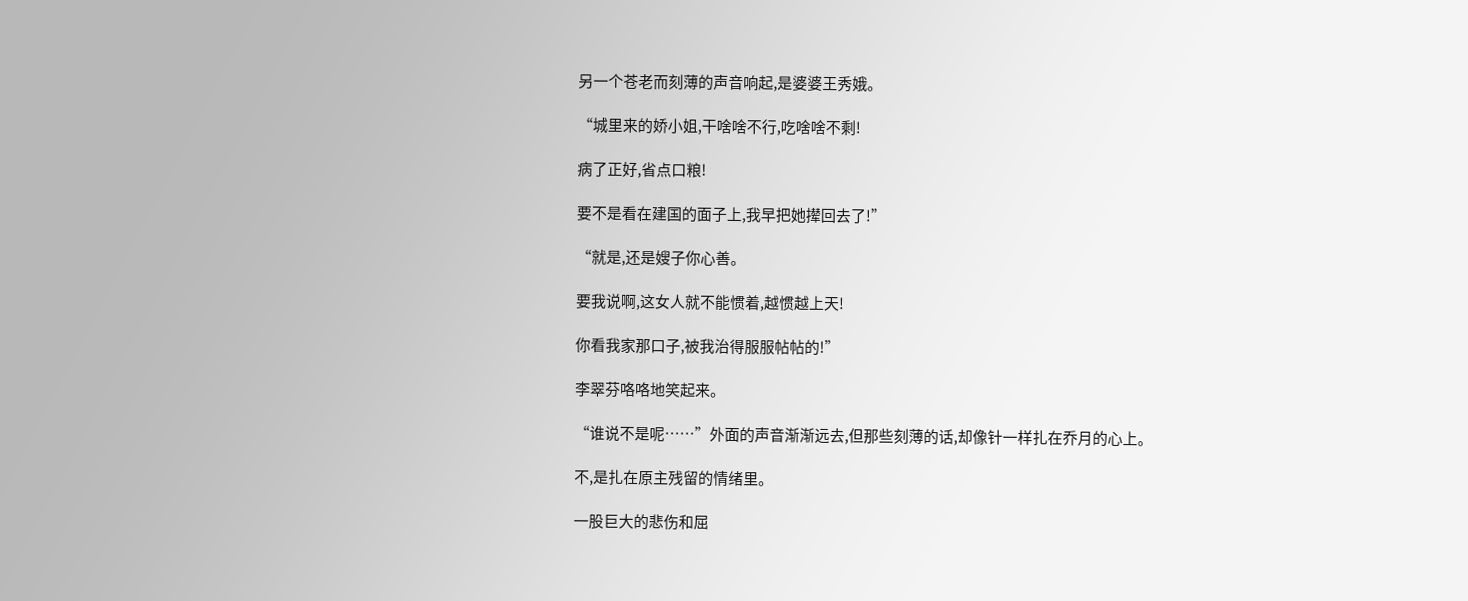另一个苍老而刻薄的声音响起,是婆婆王秀娥。

“城里来的娇小姐,干啥啥不行,吃啥啥不剩!

病了正好,省点口粮!

要不是看在建国的面子上,我早把她撵回去了!”

“就是,还是嫂子你心善。

要我说啊,这女人就不能惯着,越惯越上天!

你看我家那口子,被我治得服服帖帖的!”

李翠芬咯咯地笑起来。

“谁说不是呢……”外面的声音渐渐远去,但那些刻薄的话,却像针一样扎在乔月的心上。

不,是扎在原主残留的情绪里。

一股巨大的悲伤和屈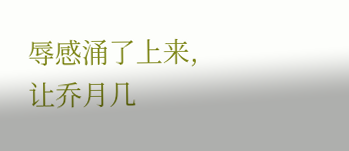辱感涌了上来,让乔月几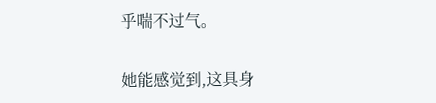乎喘不过气。

她能感觉到,这具身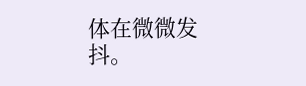体在微微发抖。